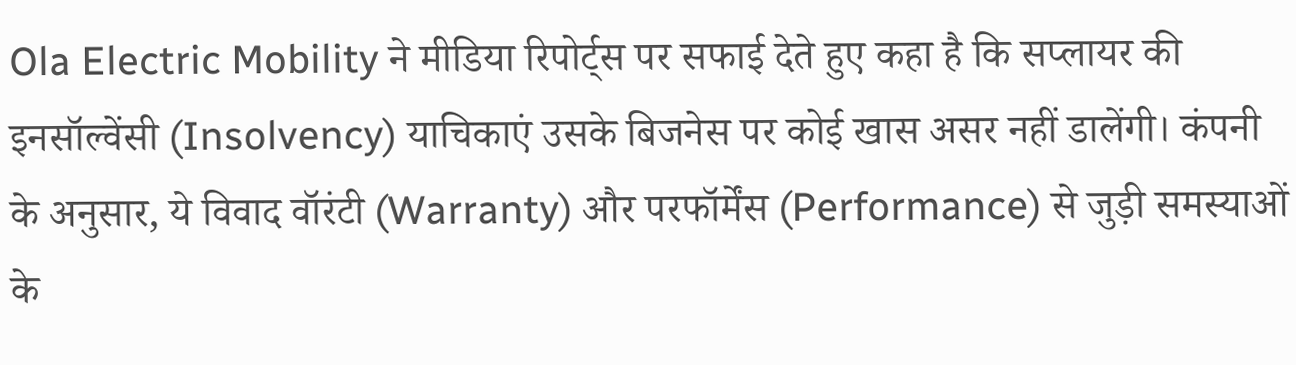Ola Electric Mobility ने मीडिया रिपोर्ट्स पर सफाई देते हुए कहा है कि सप्लायर की इनसॉल्वेंसी (Insolvency) याचिकाएं उसके बिजनेस पर कोई खास असर नहीं डालेंगी। कंपनी के अनुसार, ये विवाद वॉरंटी (Warranty) और परफॉर्मेंस (Performance) से जुड़ी समस्याओं के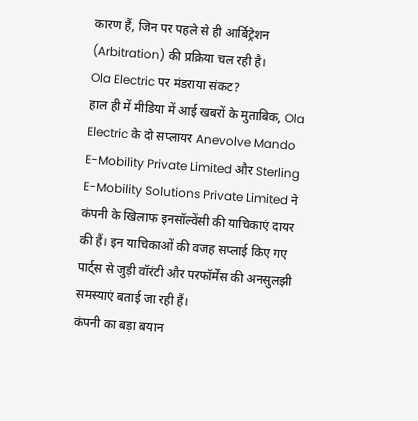कारण हैं, जिन पर पहले से ही आर्बिट्रेशन (Arbitration) की प्रक्रिया चल रही है।
Ola Electric पर मंडराया संकट?
हाल ही में मीडिया में आई खबरों के मुताबिक, Ola Electric के दो सप्लायर Anevolve Mando E-Mobility Private Limited और Sterling E-Mobility Solutions Private Limited ने कंपनी के खिलाफ इनसॉल्वेंसी की याचिकाएं दायर की हैं। इन याचिकाओं की वजह सप्लाई किए गए पार्ट्स से जुड़ी वॉरंटी और परफॉर्मेंस की अनसुलझी समस्याएं बताई जा रही हैं।
कंपनी का बड़ा बयान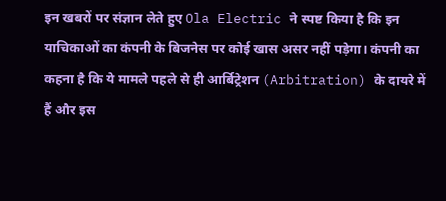इन खबरों पर संज्ञान लेते हुए Ola Electric ने स्पष्ट किया है कि इन याचिकाओं का कंपनी के बिजनेस पर कोई खास असर नहीं पड़ेगा। कंपनी का कहना है कि ये मामले पहले से ही आर्बिट्रेशन (Arbitration) के दायरे में हैं और इस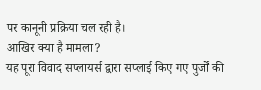पर कानूनी प्रक्रिया चल रही है।
आखिर क्या है मामला?
यह पूरा विवाद सप्लायर्स द्वारा सप्लाई किए गए पुर्जों की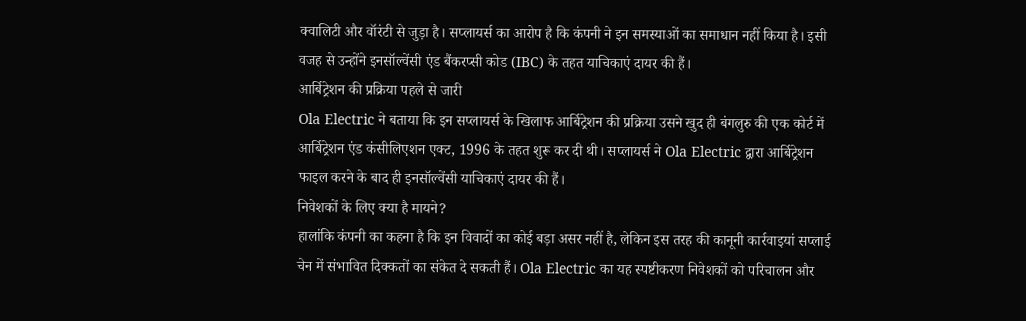क्वालिटी और वॉरंटी से जुड़ा है। सप्लायर्स का आरोप है कि कंपनी ने इन समस्याओं का समाधान नहीं किया है। इसी वजह से उन्होंने इनसॉल्वेंसी एंड बैंकरप्सी कोड (IBC) के तहत याचिकाएं दायर की हैं।
आर्बिट्रेशन की प्रक्रिया पहले से जारी
Ola Electric ने बताया कि इन सप्लायर्स के खिलाफ आर्बिट्रेशन की प्रक्रिया उसने खुद ही बंगलुरु की एक कोर्ट में आर्बिट्रेशन एंड कंसीलिएशन एक्ट, 1996 के तहत शुरू कर दी थी। सप्लायर्स ने Ola Electric द्वारा आर्बिट्रेशन फाइल करने के बाद ही इनसॉल्वेंसी याचिकाएं दायर की हैं।
निवेशकों के लिए क्या है मायने?
हालांकि कंपनी का कहना है कि इन विवादों का कोई बड़ा असर नहीं है, लेकिन इस तरह की कानूनी कार्रवाइयां सप्लाई चेन में संभावित दिक्कतों का संकेत दे सकती हैं। Ola Electric का यह स्पष्टीकरण निवेशकों को परिचालन और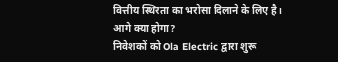वित्तीय स्थिरता का भरोसा दिलाने के लिए है।
आगे क्या होगा?
निवेशकों को Ola Electric द्वारा शुरू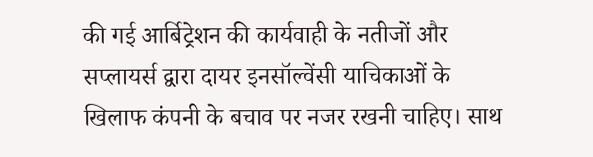की गई आर्बिट्रेशन की कार्यवाही के नतीजों और सप्लायर्स द्वारा दायर इनसॉल्वेंसी याचिकाओं के खिलाफ कंपनी के बचाव पर नजर रखनी चाहिए। साथ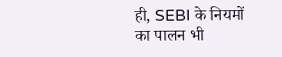ही, SEBI के नियमों का पालन भी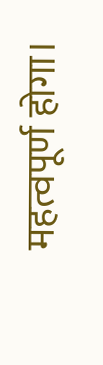महत्वपूर्ण होगा।